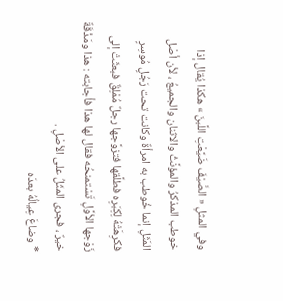وفي المثلِ « الصَّيْفَ ضَيَّعْتِ اللَّبنَ » هكذا يُقال إذا خوطب المذكرُ والمؤنَّثُ والاثنان والجميعُ ، لأن أصْل المَثَلِ إنما خُوطب به امرأةٌ وكانت تحت رَجُلٍ مُوسِرٍ فكرِهَتْهُ لِكِبَرِه فطلَّقها فتزوَّجها رجلٌ مُمْلِقٌ فبعثَتْ إلى زَوْجها الأوَّلِ تَسْتمنحُه فقال لها هذا فأجابته : هذا ومَذْقَةٌ خيرٌ ، فجرى المثَلُ على الأصْلِ .
* وضاعَ عِيالُهُ بعدَه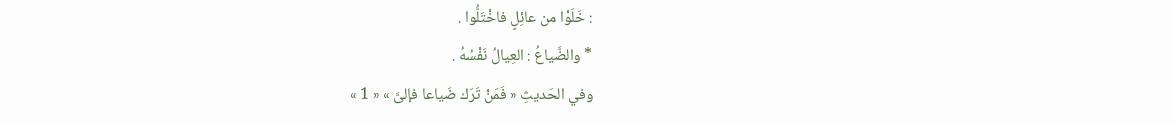: خَلَوْا من عائِلٍ فاخْتَلُّوا .
* والضَّياعُ : العِيالُ نَفْسُهُ .
وفي الحَديثِ « فَمَنْ تَرَك ضَياعا فإلىَّ » « 1 »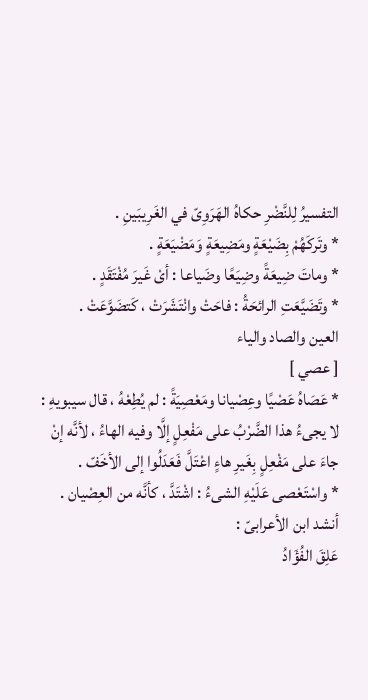التفسيرُ لِلنَّضْرِ حكاهُ الهَرَوِىّ في الغَرِيبَينِ .
* وتَركَهُمْ بِضَيْعَةٍ ومَضِيعَةٍ وَمَضْيَعَةٍ .
* وماتَ ضِيعَةً وضِيَعًا وضَياعا : أىْ غَيرَ مُفْتَقَدٍ .
* وتَضَيَّعَتِ الرائحَةُ : فاحَتْ وانْتَشَرَتْ ، كَتضَوَّعَتْ .
العين والصاد والياء
[ عصي ]
* عَصَاهُ عَصْيًا وعِصْيانا ومَعْصِيَةً : لم يُطِعْهُ ، قال سيبويهِ : لا يجىءُ هذا الضَّرْبُ على مَفْعِلٍ إلَّا وفيه الهاءُ ، لأنَّه إنْ جاءَ على مَفْعِلٍ بِغَيرِ هاءٍ اعْتَلَّ فَعَدَلُوا إلى الأخَفّ .
* واسْتَعْصى عَلَيْهِ الشىءُ : اشْتَدَّ ، كأنَّه من العِصْيان .
أنشد ابن الأعرابىّ :
عَلِقَ الفُؤَادُ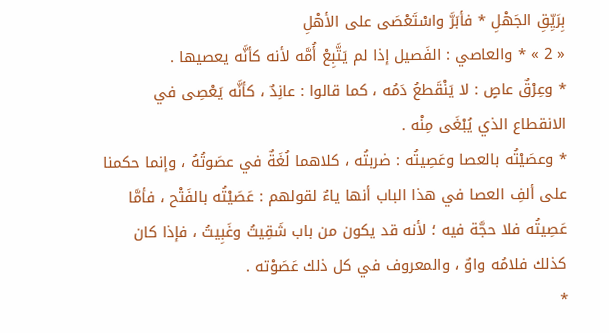بِرَيِّقِ الجَهْلِ * فأبَرَّ واسْتَعْصَى على الأهْلِ
« 2 » * والعاصي : الفَصيل إذا لم يَتَّبِعْ أُمَّه لأنه كأنَّه يعصيها .
* وعِرْقٌ عاصٍ : لا يَنْقَطعُ دَمُه ، كما قالوا : عانِدٌ ، كأنَّه يَعْصِى في الانقطاع الذي يُبْغَى مِنْه .
* وعصَيْتُه بالعصا وعَصِيتُه : ضربتُه ، كلاهما لُغَةٌ في عصَوتُهُ ، وإنما حكمنا على ألفِ العصا في هذا الباب أنها ياءٌ لقولهم : عَصَيْتُه بالفَتْح ، فأمَّا عَصِيتُه فلا حجَّة فيه ؛ لأنه قد يكون من باب شَقِيتُ وغَبِيتُ ، فإذا كان كذلك فلامُه واوٌ ، والمعروف في كل ذلك عَصَوْته .
*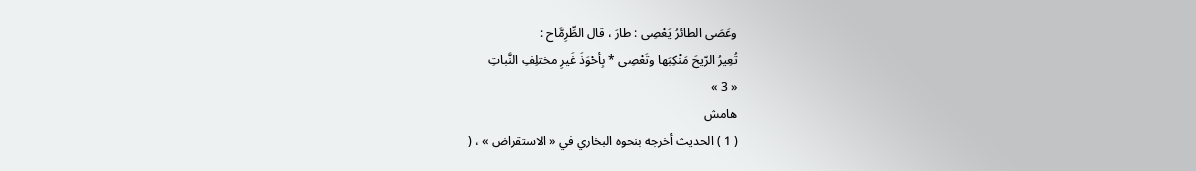وعَصَى الطائرُ يَعْصِى : طارَ ، قال الطِّرِمَّاح :
تُعِيرُ الرّيحَ مَنْكِبَها وتَعْصِى * بِأحْوَذَ غَيرِ مختلِفِ النَّباتِ
« 3 »
هامش
( 1 ) الحديث أخرجه بنحوه البخاري في « الاستقراض » ، (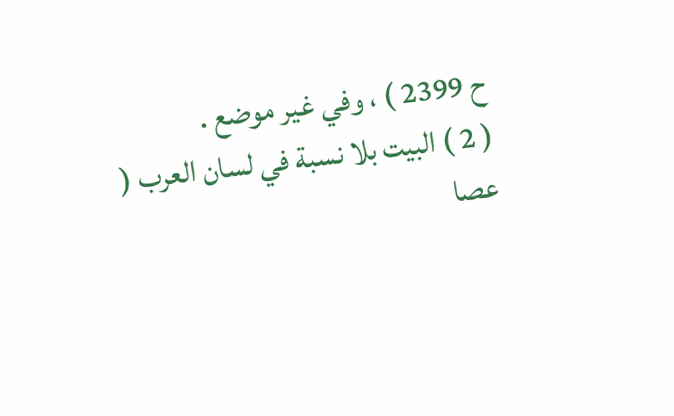ح 2399 ) ، وفي غير موضع .
( 2 ) البيت بلا نسبة في لسان العرب ( عصا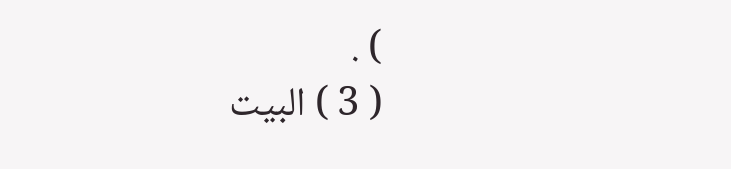) .
( 3 ) البيت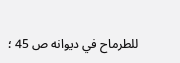للطرماح في ديوانه ص 45 ؛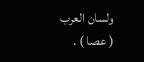ولسان العرب ( عصا ) .